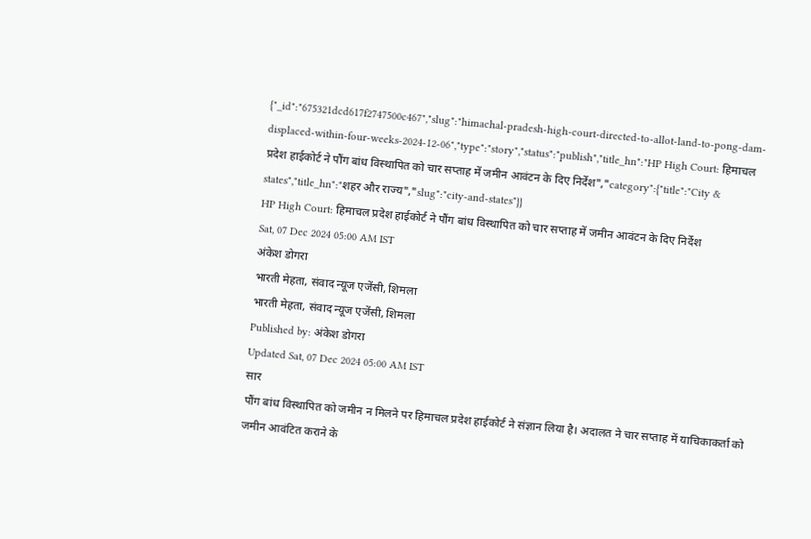{"_id":"675321dcd617f2747500c467","slug":"himachal-pradesh-high-court-directed-to-allot-land-to-pong-dam-displaced-within-four-weeks-2024-12-06","type":"story","status":"publish","title_hn":"HP High Court: हिमाचल प्रदेश हाईकोर्ट ने पौंग बांध विस्थापित को चार सप्ताह में जमीन आवंटन के दिए निर्देश","category":{"title":"City & states","title_hn":"शहर और राज्य","slug":"city-and-states"}}
HP High Court: हिमाचल प्रदेश हाईकोर्ट ने पौंग बांध विस्थापित को चार सप्ताह में जमीन आवंटन के दिए निर्देश
Sat, 07 Dec 2024 05:00 AM IST
अंकेश डोगरा
भारती मेहता, संवाद न्यूज एजेंसी, शिमला
भारती मेहता, संवाद न्यूज एजेंसी, शिमला
Published by: अंकेश डोगरा
Updated Sat, 07 Dec 2024 05:00 AM IST
सार
पौंग बांध विस्थापित को जमीन न मिलने पर हिमाचल प्रदेश हाईकोर्ट ने संज्ञान लिया है। अदालत ने चार सप्ताह में याचिकाकर्ता को जमीन आवंटित कराने के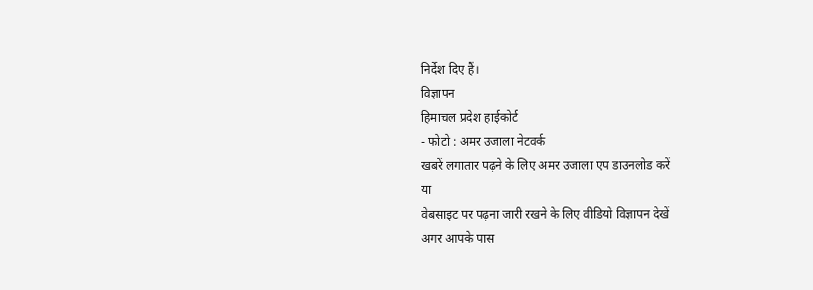निर्देश दिए हैं।
विज्ञापन
हिमाचल प्रदेश हाईकोर्ट
- फोटो : अमर उजाला नेटवर्क
खबरें लगातार पढ़ने के लिए अमर उजाला एप डाउनलोड करें
या
वेबसाइट पर पढ़ना जारी रखने के लिए वीडियो विज्ञापन देखें
अगर आपके पास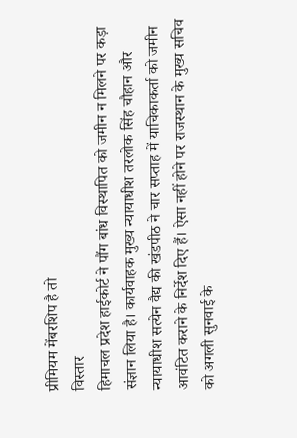प्रीमियम मेंबरशिप है तो
विस्तार
हिमाचल प्रदेश हाईकोर्ट ने पौंग बांध विस्थापित को जमीन न मिलने पर कड़ा संज्ञान लिया है। कार्यवाहक मुख्य न्यायाधीश तरलोक सिंह चौहान और न्यायाधीश सत्येन वैद्य की खंडपीठ ने चार सप्ताह में याचिकाकर्ता को जमीन आवंटित कराने के निर्देश दिए हैं। ऐसा नहीं होने पर राजस्थान के मुख्य सचिव को अगली सुनवाई के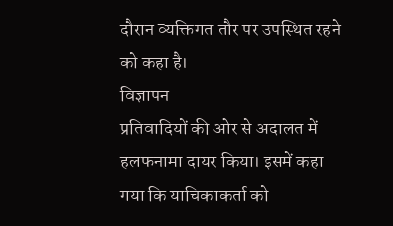दौरान व्यक्तिगत तौर पर उपस्थित रहने को कहा है।
विज्ञापन
प्रतिवादियों की ओर से अदालत में हलफनामा दायर किया। इसमें कहा गया कि याचिकाकर्ता को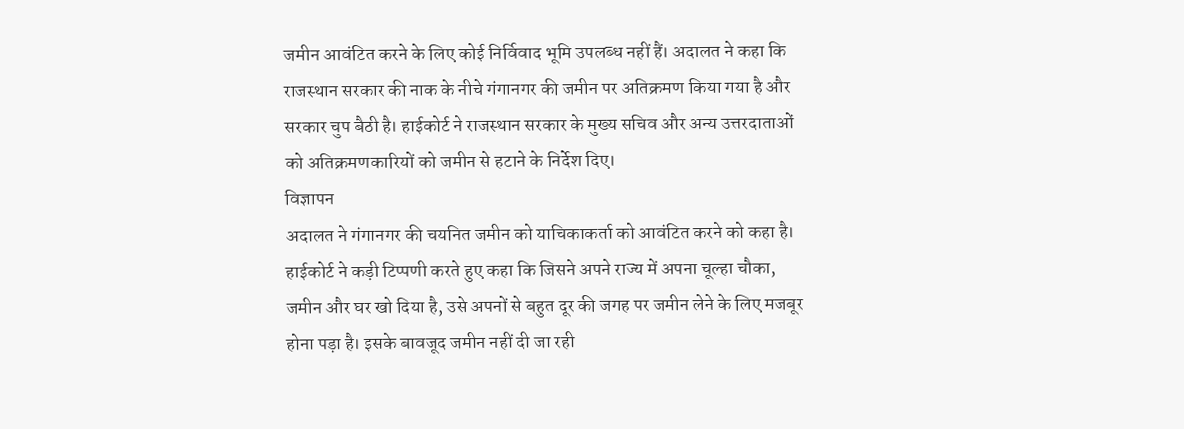जमीन आवंटित करने के लिए कोई निर्विवाद भूमि उपलब्ध नहीं हैं। अदालत ने कहा कि राजस्थान सरकार की नाक के नीचे गंगानगर की जमीन पर अतिक्रमण किया गया है और सरकार चुप बैठी है। हाईकोर्ट ने राजस्थान सरकार के मुख्य सचिव और अन्य उत्तरदाताओं को अतिक्रमणकारियों को जमीन से हटाने के निर्देश दिए।
विज्ञापन
अदालत ने गंगानगर की चयनित जमीन को याचिकाकर्ता को आवंटित करने को कहा है। हाईकोर्ट ने कड़ी टिप्पणी करते हुए कहा कि जिसने अपने राज्य में अपना चूल्हा चौका, जमीन और घर खो दिया है, उसे अपनों से बहुत दूर की जगह पर जमीन लेने के लिए मजबूर होना पड़ा है। इसके बावजूद जमीन नहीं दी जा रही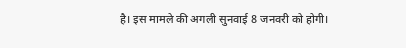है। इस मामले की अगली सुनवाई 8 जनवरी को होगी।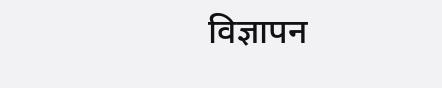विज्ञापन